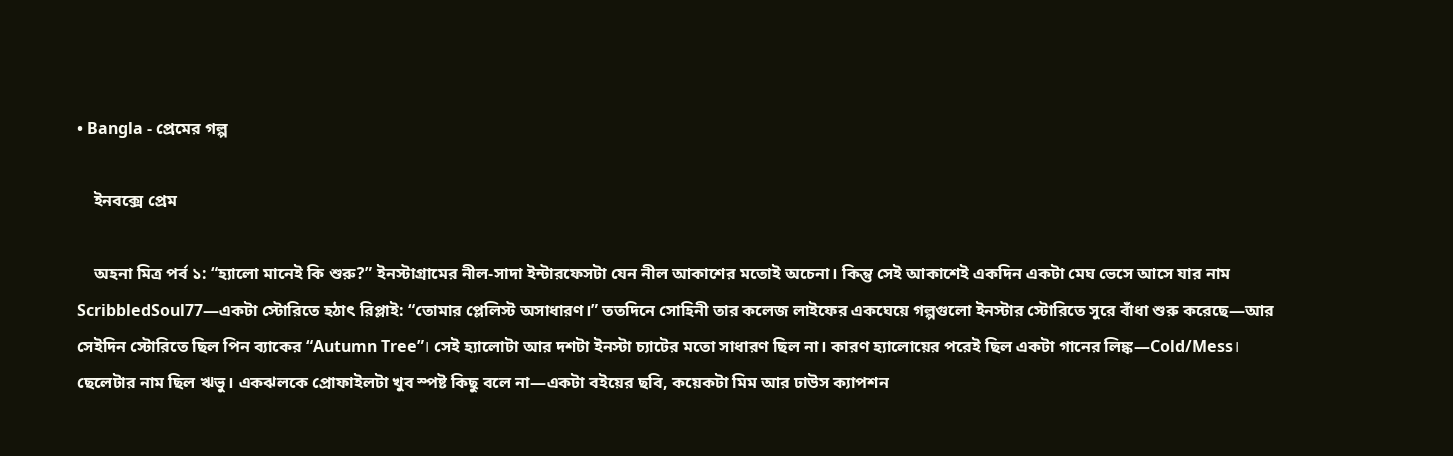• Bangla - প্রেমের গল্প

    ইনবক্সে প্রেম

    অহনা মিত্র পর্ব ১: “হ্যালো মানেই কি শুরু?” ইনস্টাগ্রামের নীল-সাদা ইন্টারফেসটা যেন নীল আকাশের মতোই অচেনা। কিন্তু সেই আকাশেই একদিন একটা মেঘ ভেসে আসে যার নাম ScribbledSoul77—একটা স্টোরিতে হঠাৎ রিপ্লাই: “তোমার প্লেলিস্ট অসাধারণ।” ততদিনে সোহিনী তার কলেজ লাইফের একঘেয়ে গল্পগুলো ইনস্টার স্টোরিতে সুরে বাঁধা শুরু করেছে—আর সেইদিন স্টোরিতে ছিল পিন ব্যাকের “Autumn Tree”। সেই হ্যালোটা আর দশটা ইনস্টা চ্যাটের মতো সাধারণ ছিল না। কারণ হ্যালোয়ের পরেই ছিল একটা গানের লিঙ্ক—Cold/Mess। ছেলেটার নাম ছিল ঋভু। একঝলকে প্রোফাইলটা খুব স্পষ্ট কিছু বলে না—একটা বইয়ের ছবি, কয়েকটা মিম আর ঢাউস ক্যাপশন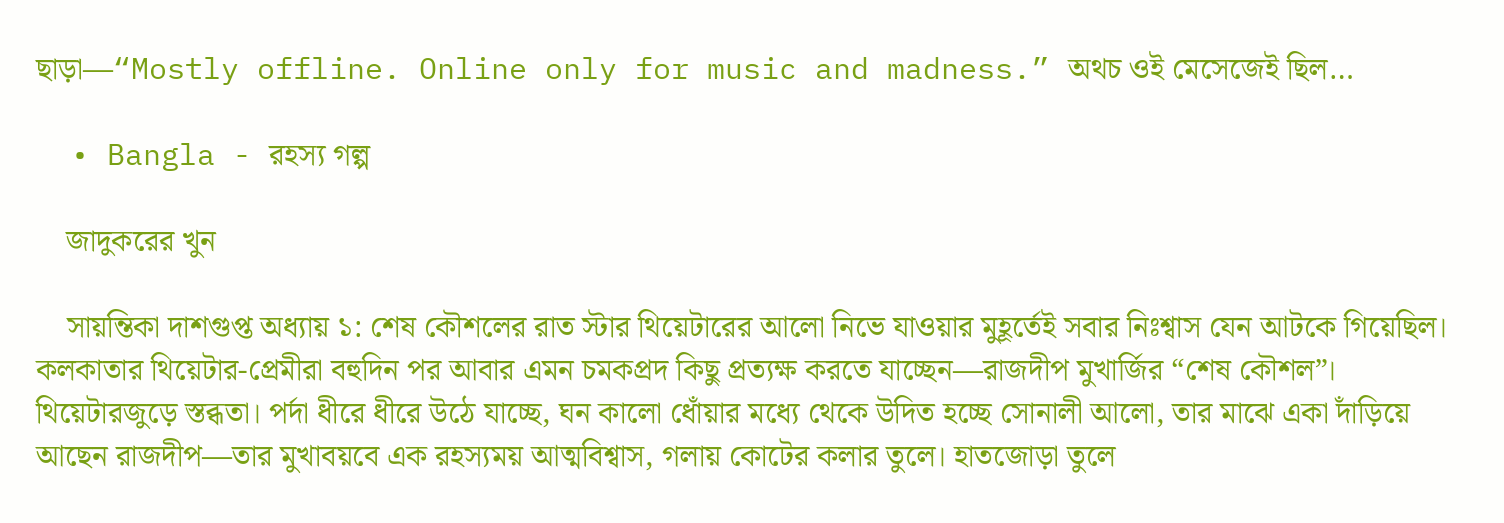ছাড়া—“Mostly offline. Online only for music and madness.” অথচ ওই মেসেজেই ছিল…

  • Bangla - রহস্য গল্প

    জাদুকরের খুন

    সায়ন্তিকা দাশগুপ্ত অধ্যায় ১: শেষ কৌশলের রাত স্টার থিয়েটারের আলো নিভে যাওয়ার মুহূর্তেই সবার নিঃশ্বাস যেন আটকে গিয়েছিল। কলকাতার থিয়েটার-প্রেমীরা বহুদিন পর আবার এমন চমকপ্রদ কিছু প্রত্যক্ষ করতে যাচ্ছেন—রাজদীপ মুখার্জির “শেষ কৌশল”। থিয়েটারজুড়ে স্তব্ধতা। পর্দা ধীরে ধীরে উঠে যাচ্ছে, ঘন কালো ধোঁয়ার মধ্যে থেকে উদিত হচ্ছে সোনালী আলো, তার মাঝে একা দাঁড়িয়ে আছেন রাজদীপ—তার মুখাবয়বে এক রহস্যময় আত্মবিশ্বাস, গলায় কোটের কলার তুলে। হাতজোড়া তুলে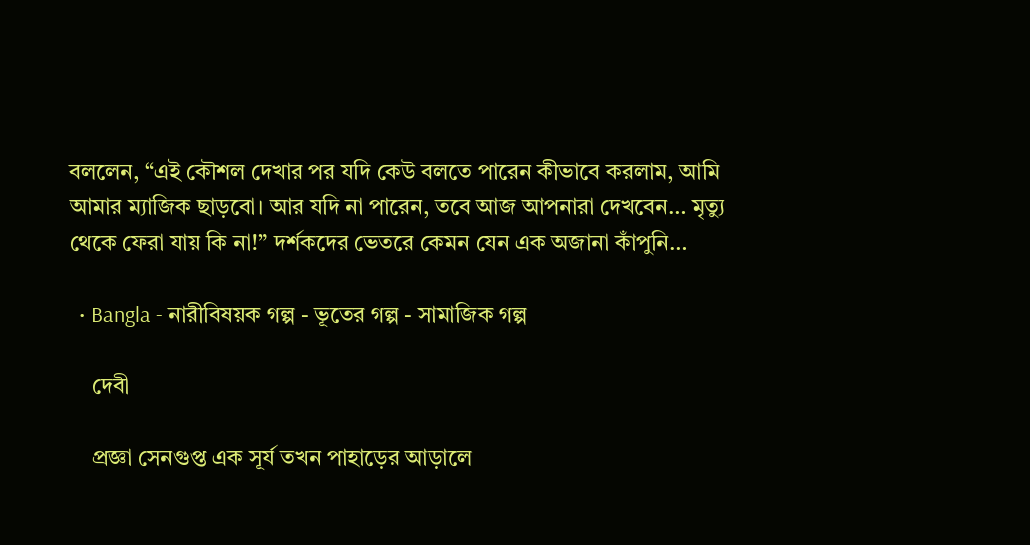বললেন, “এই কৌশল দেখার পর যদি কেউ বলতে পারেন কীভাবে করলাম, আমি আমার ম্যাজিক ছাড়বো। আর যদি না পারেন, তবে আজ আপনারা দেখবেন… মৃত্যু থেকে ফেরা যায় কি না!” দর্শকদের ভেতরে কেমন যেন এক অজানা কাঁপুনি…

  • Bangla - নারীবিষয়ক গল্প - ভূতের গল্প - সামাজিক গল্প

    দেবী

    প্রজ্ঞা সেনগুপ্ত এক সূর্য তখন পাহাড়ের আড়ালে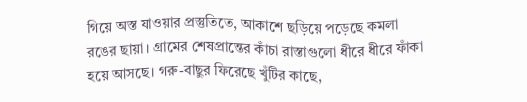গিয়ে অস্ত যাওয়ার প্রস্তুতিতে, আকাশে ছড়িয়ে পড়েছে কমলা রঙের ছায়া। গ্রামের শেষপ্রান্তের কাঁচা রাস্তাগুলো ধীরে ধীরে ফাঁকা হয়ে আসছে। গরু-বাছুর ফিরেছে খুঁটির কাছে,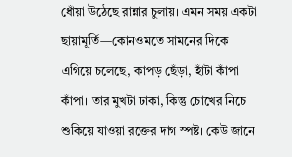ধোঁয়া উঠেছে রান্নার চুলায়। এমন সময় একটা ছায়ামূর্তি—কোনওমতে সামনের দিকে এগিয়ে চলেছে, কাপড় ছেঁড়া, হাঁটা কাঁপা কাঁপা। তার মুখটা ঢাকা, কিন্তু চোখের নিচে শুকিয়ে যাওয়া রক্তের দাগ স্পষ্ট। কেউ জানে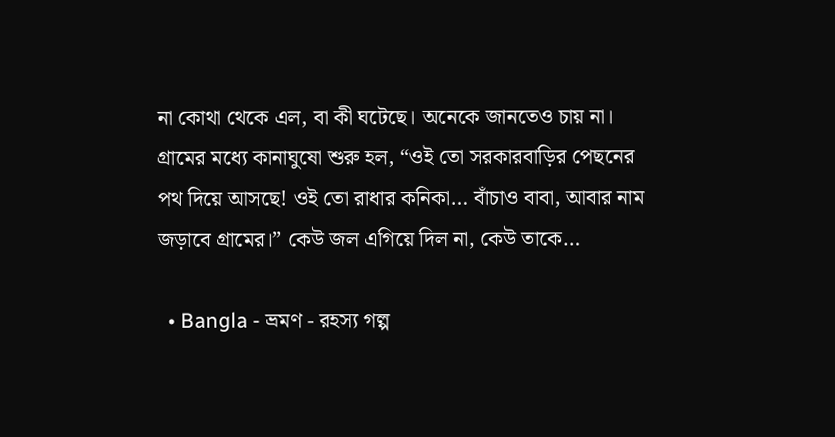না কোথা থেকে এল, বা কী ঘটেছে। অনেকে জানতেও চায় না। গ্রামের মধ্যে কানাঘুষো শুরু হল, “ওই তো সরকারবাড়ির পেছনের পথ দিয়ে আসছে! ওই তো রাধার কনিকা… বাঁচাও বাবা, আবার নাম জড়াবে গ্রামের।” কেউ জল এগিয়ে দিল না, কেউ তাকে…

  • Bangla - ভ্রমণ - রহস্য গল্প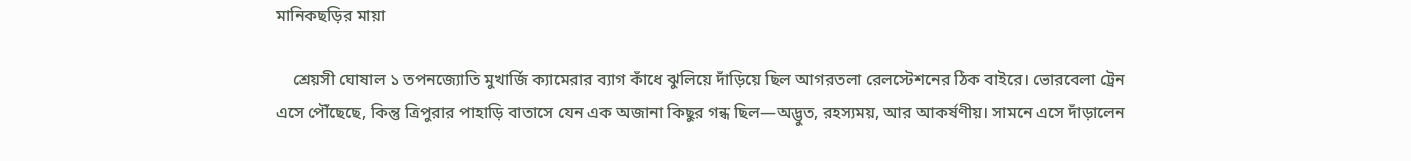মানিকছড়ির মায়া

    শ্রেয়সী ঘোষাল ১ তপনজ্যোতি মুখার্জি ক্যামেরার ব্যাগ কাঁধে ঝুলিয়ে দাঁড়িয়ে ছিল আগরতলা রেলস্টেশনের ঠিক বাইরে। ভোরবেলা ট্রেন এসে পৌঁছেছে, কিন্তু ত্রিপুরার পাহাড়ি বাতাসে যেন এক অজানা কিছুর গন্ধ ছিল—অদ্ভুত, রহস্যময়, আর আকর্ষণীয়। সামনে এসে দাঁড়ালেন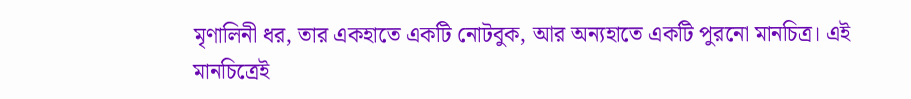মৃণালিনী ধর, তার একহাতে একটি নোটবুক, আর অন্যহাতে একটি পুরনো মানচিত্র। এই মানচিত্রেই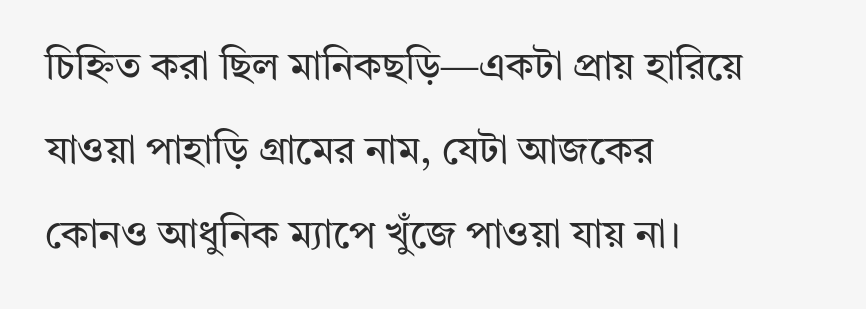চিহ্নিত করা ছিল মানিকছড়ি—একটা প্রায় হারিয়ে যাওয়া পাহাড়ি গ্রামের নাম, যেটা আজকের কোনও আধুনিক ম্যাপে খুঁজে পাওয়া যায় না।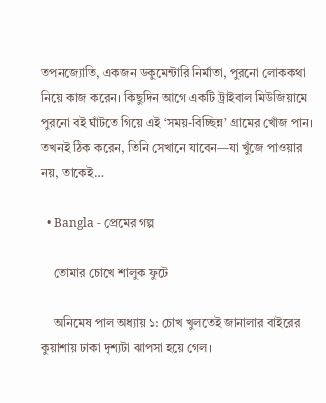তপনজ্যোতি, একজন ডকুমেন্টারি নির্মাতা, পুরনো লোককথা নিয়ে কাজ করেন। কিছুদিন আগে একটি ট্রাইবাল মিউজিয়ামে পুরনো বই ঘাঁটতে গিয়ে এই ‘সময়-বিচ্ছিন্ন’ গ্রামের খোঁজ পান। তখনই ঠিক করেন, তিনি সেখানে যাবেন—যা খুঁজে পাওয়ার নয়, তাকেই…

  • Bangla - প্রেমের গল্প

    তোমার চোখে শালুক ফুটে

    অনিমেষ পাল অধ্যায় ১: চোখ খুলতেই জানালার বাইরের কুয়াশায় ঢাকা দৃশ্যটা ঝাপসা হয়ে গেল।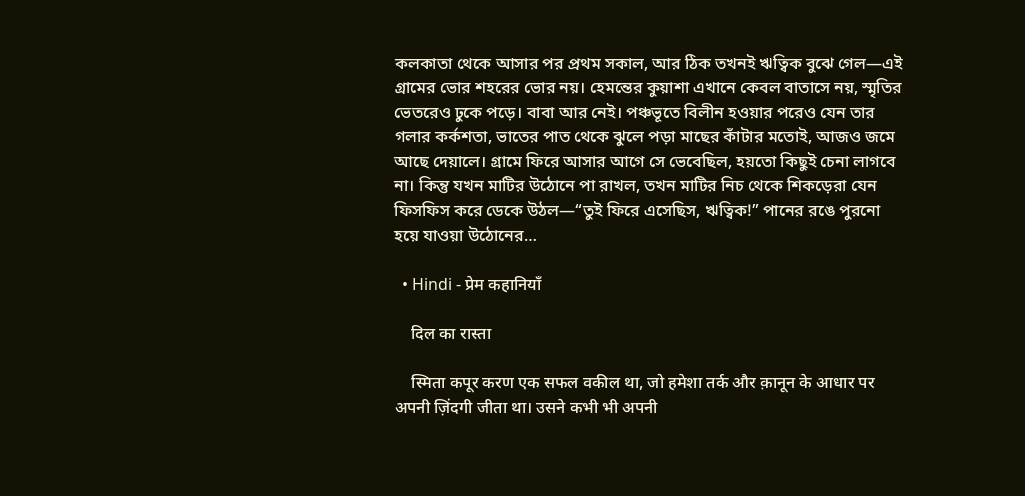কলকাতা থেকে আসার পর প্রথম সকাল, আর ঠিক তখনই ঋত্বিক বুঝে গেল—এই গ্রামের ভোর শহরের ভোর নয়। হেমন্তের কুয়াশা এখানে কেবল বাতাসে নয়, স্মৃতির ভেতরেও ঢুকে পড়ে। বাবা আর নেই। পঞ্চভূতে বিলীন হওয়ার পরেও যেন তার গলার কর্কশতা, ভাতের পাত থেকে ঝুলে পড়া মাছের কাঁটার মতোই, আজও জমে আছে দেয়ালে। গ্রামে ফিরে আসার আগে সে ভেবেছিল, হয়তো কিছুই চেনা লাগবে না। কিন্তু যখন মাটির উঠোনে পা রাখল, তখন মাটির নিচ থেকে শিকড়েরা যেন ফিসফিস করে ডেকে উঠল—“তুই ফিরে এসেছিস, ঋত্বিক!” পানের রঙে পুরনো হয়ে যাওয়া উঠোনের…

  • Hindi - प्रेम कहानियाँ

    दिल का रास्ता

    स्मिता कपूर करण एक सफल वकील था, जो हमेशा तर्क और क़ानून के आधार पर अपनी ज़िंदगी जीता था। उसने कभी भी अपनी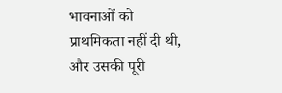भावनाओं को प्राथमिकता नहीं दी थी, और उसकी पूरी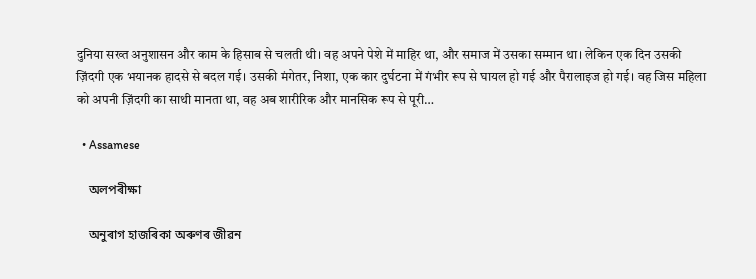दुनिया सख्त अनुशासन और काम के हिसाब से चलती थी। वह अपने पेशे में माहिर था, और समाज में उसका सम्मान था। लेकिन एक दिन उसकी ज़िंदगी एक भयानक हादसे से बदल गई। उसकी मंगेतर, निशा, एक कार दुर्घटना में गंभीर रूप से घायल हो गई और पैरालाइज हो गई। वह जिस महिला को अपनी ज़िंदगी का साथी मानता था, वह अब शारीरिक और मानसिक रूप से पूरी…

  • Assamese

    অলপৰীক্ষা

    অনুৰাগ হাজৰিকা অৰুণৰ জীৱন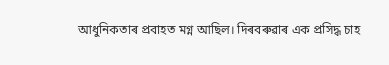আধুনিকতাৰ প্ৰবাহত মগ্ন আছিল। দিৰবৰুৱাৰ এক প্ৰসিদ্ধ চাহ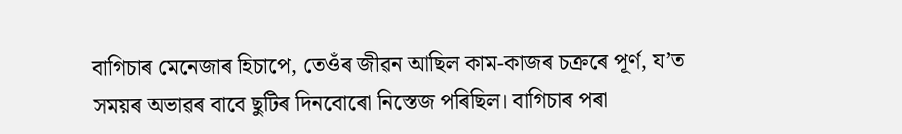বাগিচাৰ মেনেজাৰ হিচাপে, তেওঁৰ জীৱন আছিল কাম-কাজৰ চক্ৰৰে পূৰ্ণ, য’ত সময়ৰ অভাৱৰ বাবে ছুটিৰ দিনবোৰো নিস্তেজ পৰিছিল। বাগিচাৰ পৰা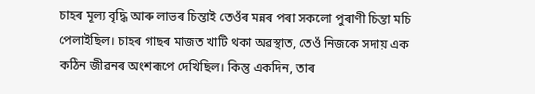চাহৰ মূল্য বৃদ্ধি আৰু লাভৰ চিন্তাই তেওঁৰ মন্নৰ পৰা সকলো পুৰাণী চিন্তা মচি পেলাইছিল। চাহৰ গাছৰ মাজত খাটি থকা অৱস্থাত, তেওঁ নিজকে সদায় এক কঠিন জীৱনৰ অংশৰূপে দেখিছিল। কিন্তু একদিন, তাৰ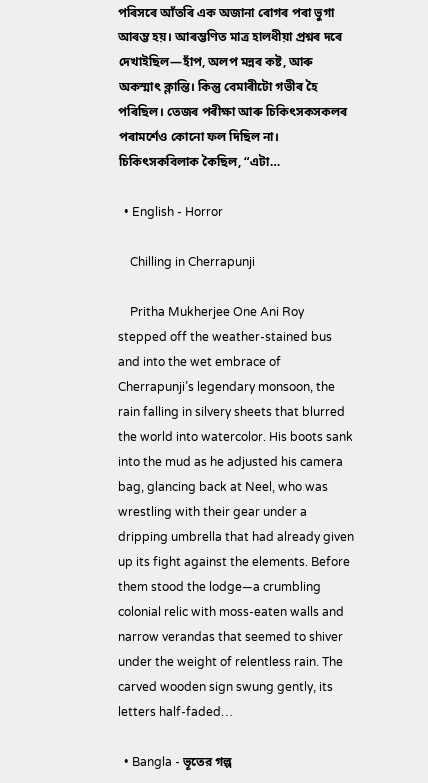পৰিসৰে আঁতৰি এক অজানা ৰোগৰ পৰা ভুগা আৰম্ভ হয়। আৰম্ভণিত মাত্ৰ হালধীয়া প্ৰশ্নৰ দৰে দেখাইছিল—হাঁপ, অলপ মন্নৰ কষ্ট, আৰু অকস্মাৎ ক্লান্তি। কিন্তু বেমাৰীটো গভীৰ হৈ পৰিছিল। তেজৰ পৰীক্ষা আৰু চিকিৎসকসকলৰ পৰামৰ্শেও কোনো ফল দিছিল না। চিকিৎসকবিলাক কৈছিল, “এটা…

  • English - Horror

    Chilling in Cherrapunji

    Pritha Mukherjee One Ani Roy stepped off the weather-stained bus and into the wet embrace of Cherrapunji’s legendary monsoon, the rain falling in silvery sheets that blurred the world into watercolor. His boots sank into the mud as he adjusted his camera bag, glancing back at Neel, who was wrestling with their gear under a dripping umbrella that had already given up its fight against the elements. Before them stood the lodge—a crumbling colonial relic with moss-eaten walls and narrow verandas that seemed to shiver under the weight of relentless rain. The carved wooden sign swung gently, its letters half-faded…

  • Bangla - ভূতের গল্প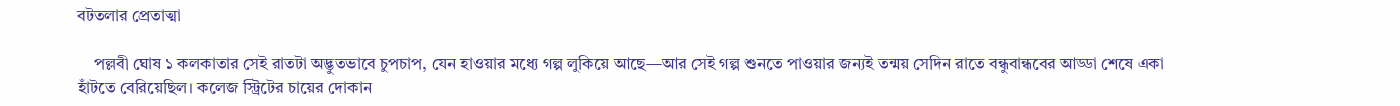বটতলার প্রেতাত্মা

    পল্লবী ঘোষ ১ কলকাতার সেই রাতটা অদ্ভুতভাবে চুপচাপ, যেন হাওয়ার মধ্যে গল্প লুকিয়ে আছে—আর সেই গল্প শুনতে পাওয়ার জন্যই তন্ময় সেদিন রাতে বন্ধুবান্ধবের আড্ডা শেষে একা হাঁটতে বেরিয়েছিল। কলেজ স্ট্রিটের চায়ের দোকান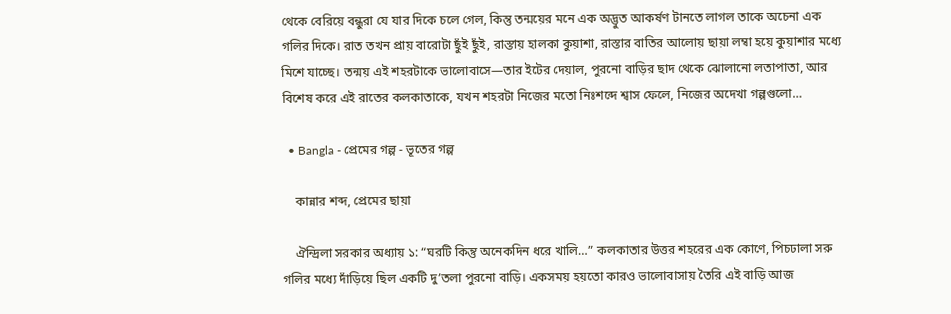থেকে বেরিয়ে বন্ধুরা যে যার দিকে চলে গেল, কিন্তু তন্ময়ের মনে এক অদ্ভুত আকর্ষণ টানতে লাগল তাকে অচেনা এক গলির দিকে। রাত তখন প্রায় বারোটা ছুঁই ছুঁই, রাস্তায় হালকা কুয়াশা, রাস্তার বাতির আলোয় ছায়া লম্বা হয়ে কুয়াশার মধ্যে মিশে যাচ্ছে। তন্ময় এই শহরটাকে ভালোবাসে—তার ইটের দেয়াল, পুরনো বাড়ির ছাদ থেকে ঝোলানো লতাপাতা, আর বিশেষ করে এই রাতের কলকাতাকে, যখন শহরটা নিজের মতো নিঃশব্দে শ্বাস ফেলে, নিজের অদেখা গল্পগুলো…

  • Bangla - প্রেমের গল্প - ভূতের গল্প

    কান্নার শব্দ, প্রেমের ছায়া

    ঐন্দ্রিলা সরকার অধ্যায় ১: “ঘরটি কিন্তু অনেকদিন ধরে খালি…” কলকাতার উত্তর শহরের এক কোণে, পিচঢালা সরু গলির মধ্যে দাঁড়িয়ে ছিল একটি দু’তলা পুরনো বাড়ি। একসময় হয়তো কারও ভালোবাসায় তৈরি এই বাড়ি আজ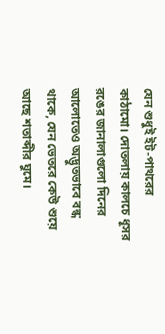যেন শুধুই ইট-পাথরের কাঠামো। দোতলায় কালচে ধূসর রঙের জানালাগুলো দিনের আলোতেও অদ্ভুতভাবে বন্ধ থাকে, যেন ভেতরে কেউ শুয়ে আছে শতাব্দীর ঘুমে।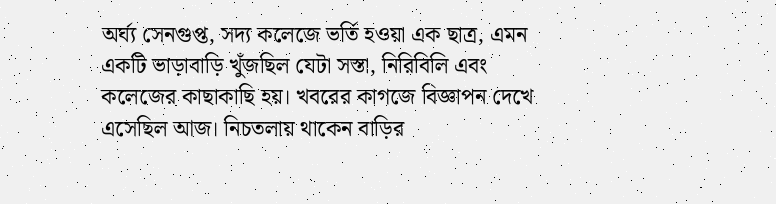অর্ঘ্য সেনগুপ্ত, সদ্য কলেজে ভর্তি হওয়া এক ছাত্র, এমন একটি ভাড়াবাড়ি খুঁজছিল যেটা সস্তা, নিরিবিলি এবং কলেজের কাছাকাছি হয়। খবরের কাগজে বিজ্ঞাপন দেখে এসেছিল আজ। নিচতলায় থাকেন বাড়ির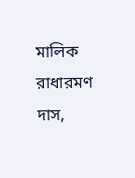মালিক রাধারমণ দাস,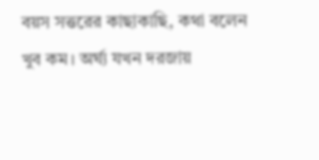বয়স সত্তরের কাছাকাছি, কথা বলেন খুব কম। অর্ঘ্য যখন দরজায়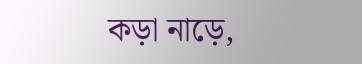কড়া নাড়ে,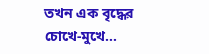তখন এক বৃদ্ধের চোখে-মুখে…